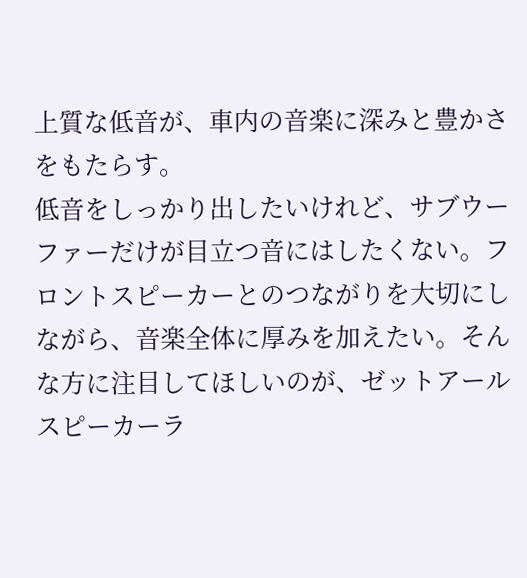上質な低音が、車内の音楽に深みと豊かさをもたらす。
低音をしっかり出したいけれど、サブウーファーだけが目立つ音にはしたくない。フロントスピーカーとのつながりを大切にしながら、音楽全体に厚みを加えたい。そんな方に注目してほしいのが、ゼットアールスピーカーラ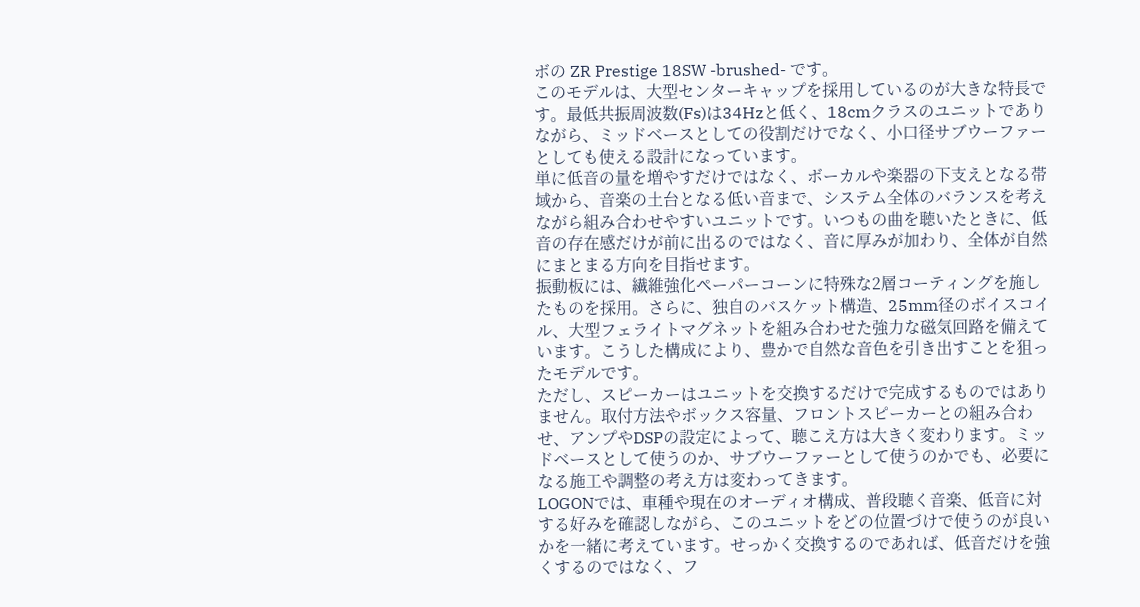ボの ZR Prestige 18SW -brushed- です。
このモデルは、大型センターキャップを採用しているのが大きな特長です。最低共振周波数(Fs)は34Hzと低く、18cmクラスのユニットでありながら、ミッドベースとしての役割だけでなく、小口径サブウーファーとしても使える設計になっています。
単に低音の量を増やすだけではなく、ボーカルや楽器の下支えとなる帯域から、音楽の土台となる低い音まで、システム全体のバランスを考えながら組み合わせやすいユニットです。いつもの曲を聴いたときに、低音の存在感だけが前に出るのではなく、音に厚みが加わり、全体が自然にまとまる方向を目指せます。
振動板には、繊維強化ペーパーコーンに特殊な2層コーティングを施したものを採用。さらに、独自のバスケット構造、25mm径のボイスコイル、大型フェライトマグネットを組み合わせた強力な磁気回路を備えています。こうした構成により、豊かで自然な音色を引き出すことを狙ったモデルです。
ただし、スピーカーはユニットを交換するだけで完成するものではありません。取付方法やボックス容量、フロントスピーカーとの組み合わせ、アンプやDSPの設定によって、聴こえ方は大きく変わります。ミッドベースとして使うのか、サブウーファーとして使うのかでも、必要になる施工や調整の考え方は変わってきます。
LOGONでは、車種や現在のオーディオ構成、普段聴く音楽、低音に対する好みを確認しながら、このユニットをどの位置づけで使うのが良いかを一緒に考えています。せっかく交換するのであれば、低音だけを強くするのではなく、フ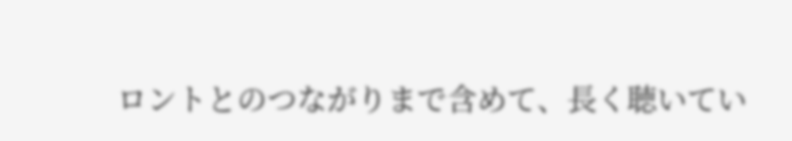ロントとのつながりまで含めて、長く聴いてい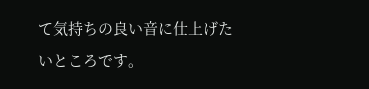て気持ちの良い音に仕上げたいところです。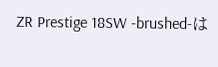ZR Prestige 18SW -brushed-は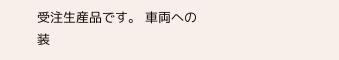受注生産品です。 車両への装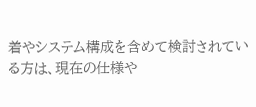着やシステム構成を含めて検討されている方は、現在の仕様や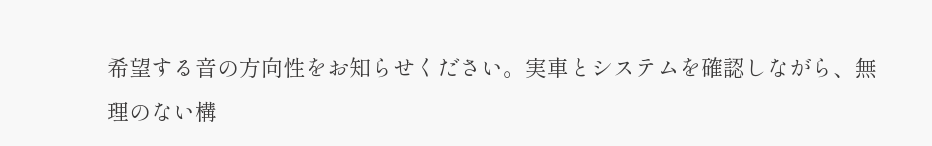希望する音の方向性をお知らせください。実車とシステムを確認しながら、無理のない構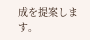成を提案します。